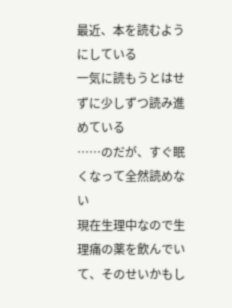最近、本を読むようにしている
一気に読もうとはせずに少しずつ読み進めている
……のだが、すぐ眠くなって全然読めない
現在生理中なので生理痛の薬を飲んでいて、そのせいかもし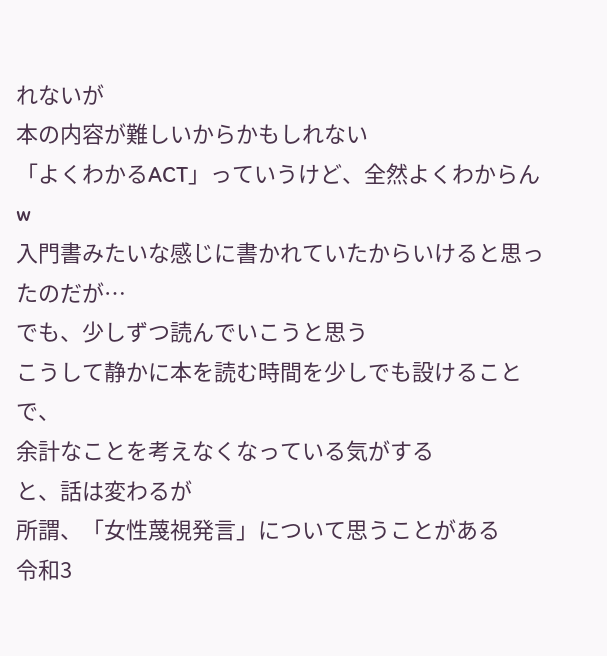れないが
本の内容が難しいからかもしれない
「よくわかるACT」っていうけど、全然よくわからんw
入門書みたいな感じに書かれていたからいけると思ったのだが…
でも、少しずつ読んでいこうと思う
こうして静かに本を読む時間を少しでも設けることで、
余計なことを考えなくなっている気がする
と、話は変わるが
所謂、「女性蔑視発言」について思うことがある
令和3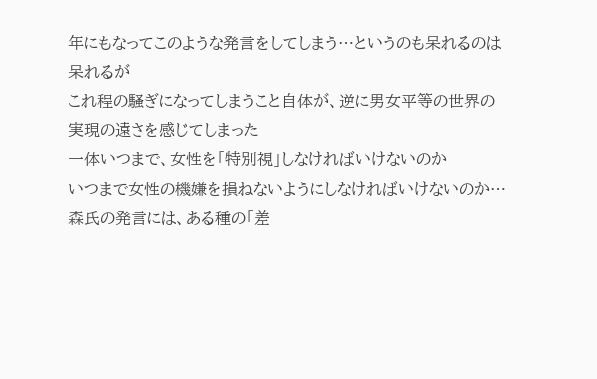年にもなってこのような発言をしてしまう…というのも呆れるのは呆れるが
これ程の騒ぎになってしまうこと自体が、逆に男女平等の世界の実現の遠さを感じてしまった
一体いつまで、女性を「特別視」しなければいけないのか
いつまで女性の機嫌を損ねないようにしなければいけないのか…
森氏の発言には、ある種の「差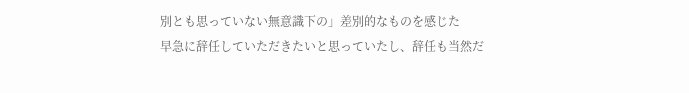別とも思っていない無意識下の」差別的なものを感じた
早急に辞任していただきたいと思っていたし、辞任も当然だ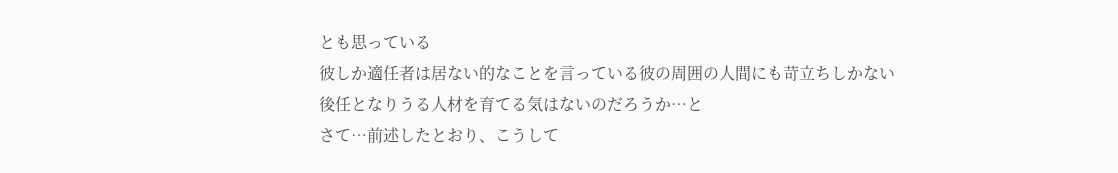とも思っている
彼しか適任者は居ない的なことを言っている彼の周囲の人間にも苛立ちしかない
後任となりうる人材を育てる気はないのだろうか…と
さて…前述したとおり、こうして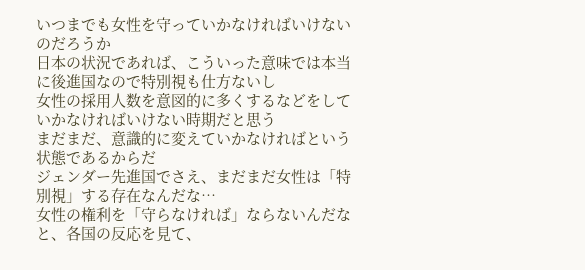いつまでも女性を守っていかなければいけないのだろうか
日本の状況であれば、こういった意味では本当に後進国なので特別視も仕方ないし
女性の採用人数を意図的に多くするなどをしていかなければいけない時期だと思う
まだまだ、意識的に変えていかなければという状態であるからだ
ジェンダー先進国でさえ、まだまだ女性は「特別視」する存在なんだな…
女性の権利を「守らなければ」ならないんだな
と、各国の反応を見て、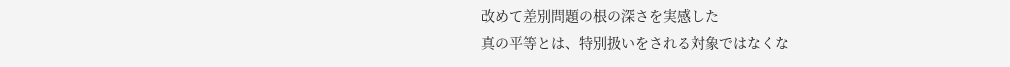改めて差別問題の根の深さを実感した
真の平等とは、特別扱いをされる対象ではなくな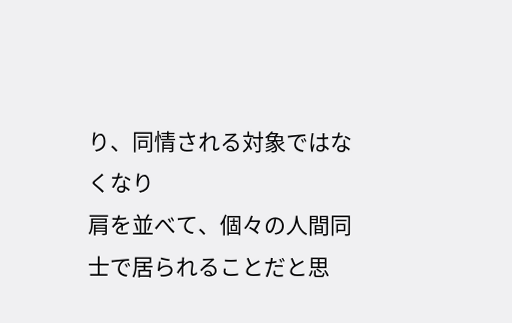り、同情される対象ではなくなり
肩を並べて、個々の人間同士で居られることだと思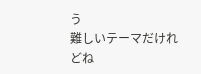う
難しいテーマだけれどね